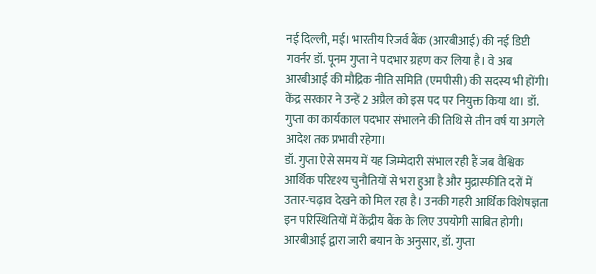नई दिल्ली, मई। भारतीय रिजर्व बैंक (आरबीआई) की नई डिप्टी गवर्नर डॉ. पूनम गुप्ता ने पदभार ग्रहण कर लिया है। वे अब आरबीआई की मौद्रिक नीति समिति (एमपीसी) की सदस्य भी होंगी। केंद्र सरकार ने उन्हें 2 अप्रैल को इस पद पर नियुक्त किया था। डॉ. गुप्ता का कार्यकाल पदभार संभालने की तिथि से तीन वर्ष या अगले आदेश तक प्रभावी रहेगा।
डॉ. गुप्ता ऐसे समय में यह जिम्मेदारी संभाल रही हैं जब वैश्विक आर्थिक परिदृश्य चुनौतियों से भरा हुआ है और मुद्रास्फीति दरों में उतार-चढ़ाव देखने को मिल रहा है। उनकी गहरी आर्थिक विशेषज्ञता इन परिस्थितियों में केंद्रीय बैंक के लिए उपयोगी साबित होगी।
आरबीआई द्वारा जारी बयान के अनुसार, डॉ. गुप्ता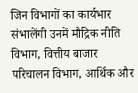जिन विभागों का कार्यभार संभालेंगी उनमें मौद्रिक नीति विभाग, वित्तीय बाजार परिचालन विभाग, आर्थिक और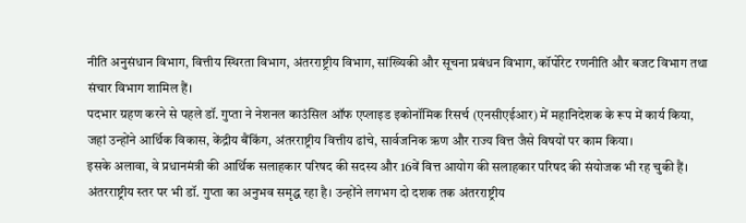नीति अनुसंधान विभाग, वित्तीय स्थिरता विभाग, अंतरराष्ट्रीय विभाग, सांख्यिकी और सूचना प्रबंधन विभाग, कॉर्पोरेट रणनीति और बजट विभाग तथा संचार विभाग शामिल हैं।
पदभार ग्रहण करने से पहले डॉ. गुप्ता ने नेशनल काउंसिल ऑफ एप्लाइड इकोनॉमिक रिसर्च (एनसीएईआर) में महानिदेशक के रूप में कार्य किया, जहां उन्होंने आर्थिक विकास, केंद्रीय बैंकिंग, अंतरराष्ट्रीय वित्तीय ढांचे, सार्वजनिक ऋण और राज्य वित्त जैसे विषयों पर काम किया।
इसके अलावा, वे प्रधानमंत्री की आर्थिक सलाहकार परिषद की सदस्य और 16वें वित्त आयोग की सलाहकार परिषद की संयोजक भी रह चुकी हैं।
अंतरराष्ट्रीय स्तर पर भी डॉ. गुप्ता का अनुभव समृद्ध रहा है। उन्होंने लगभग दो दशक तक अंतरराष्ट्रीय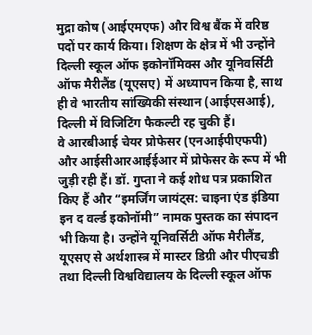मुद्रा कोष (आईएमएफ) और विश्व बैंक में वरिष्ठ पदों पर कार्य किया। शिक्षण के क्षेत्र में भी उन्होंने दिल्ली स्कूल ऑफ इकोनॉमिक्स और यूनिवर्सिटी ऑफ मैरीलैंड (यूएसए) में अध्यापन किया है, साथ ही वे भारतीय सांख्यिकी संस्थान (आईएसआई), दिल्ली में विजिटिंग फैकल्टी रह चुकी हैं।
वे आरबीआई चेयर प्रोफेसर (एनआईपीएफपी) और आईसीआरआईईआर में प्रोफेसर के रूप में भी जुड़ी रही हैं। डॉ. गुप्ता ने कई शोध पत्र प्रकाशित किए हैं और “इमर्जिंग जायंट्स: चाइना एंड इंडिया इन द वर्ल्ड इकोनॉमी” नामक पुस्तक का संपादन भी किया है। उन्होंने यूनिवर्सिटी ऑफ मैरीलैंड, यूएसए से अर्थशास्त्र में मास्टर डिग्री और पीएचडी तथा दिल्ली विश्वविद्यालय के दिल्ली स्कूल ऑफ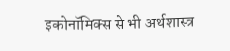इकोनॉमिक्स से भी अर्थशास्त्र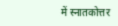में स्नातकोत्तर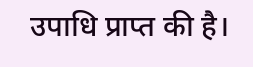उपाधि प्राप्त की है।